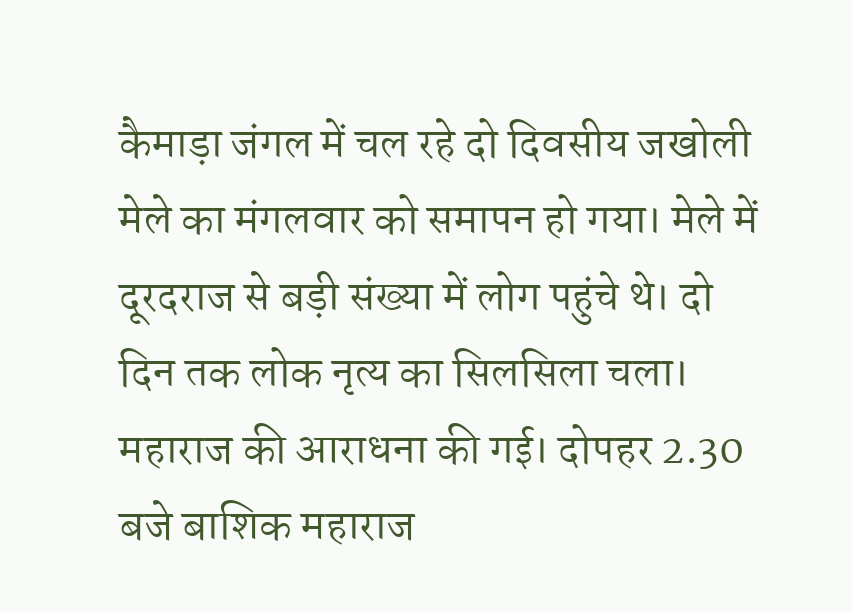कैमाड़ा जंगल में चल रहे दो दिवसीय जखोली मेले का मंगलवार को समापन हो गया। मेले में दूरदराज से बड़ी संख्या में लोग पहुंचे थे। दो दिन तक लोक नृत्य का सिलसिला चला। महाराज की आराधना की गई। दोपहर 2.30 बजे बाशिक महाराज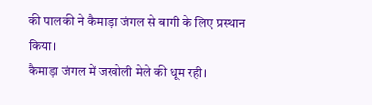की पालकी ने कैमाड़ा जंगल से बागी के लिए प्रस्थान किया।
कैमाड़ा जंगल में जखोली मेले की धूम रही।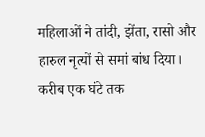महिलाओं ने तांदी, झेंता, रासो और हारुल नृत्यों से समां बांध दिया। करीब एक घंटे तक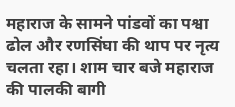महाराज के सामने पांडवों का पश्वा ढोल और रणसिंघा की थाप पर नृत्य चलता रहा। शाम चार बजे महाराज की पालकी बागी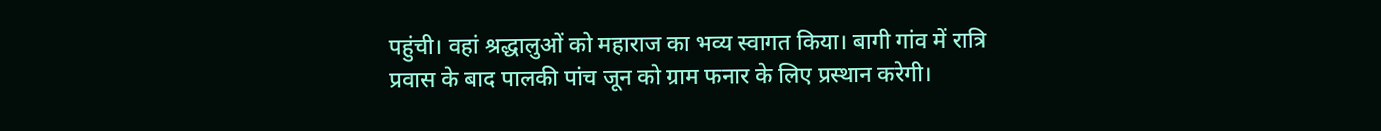पहुंची। वहां श्रद्धालुओं को महाराज का भव्य स्वागत किया। बागी गांव में रात्रि प्रवास के बाद पालकी पांच जून को ग्राम फनार के लिए प्रस्थान करेगी।